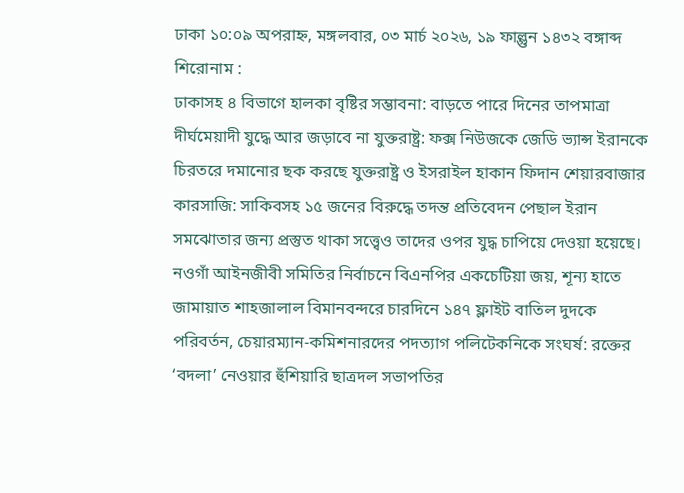ঢাকা ১০:০৯ অপরাহ্ন, মঙ্গলবার, ০৩ মার্চ ২০২৬, ১৯ ফাল্গুন ১৪৩২ বঙ্গাব্দ
শিরোনাম :
ঢাকাসহ ৪ বিভাগে হালকা বৃষ্টির সম্ভাবনা: বাড়তে পারে দিনের তাপমাত্রা দীর্ঘমেয়াদী যুদ্ধে আর জড়াবে না যুক্তরাষ্ট্র: ফক্স নিউজকে জেডি ভ্যান্স ইরানকে চিরতরে দমানোর ছক করছে যুক্তরাষ্ট্র ও ইসরাইল হাকান ফিদান শেয়ারবাজার কারসাজি: সাকিবসহ ১৫ জনের বিরুদ্ধে তদন্ত প্রতিবেদন পেছাল ইরান সমঝোতার জন্য প্রস্তুত থাকা সত্ত্বেও তাদের ওপর যুদ্ধ চাপিয়ে দেওয়া হয়েছে। নওগাঁ আইনজীবী সমিতির নির্বাচনে বিএনপির একচেটিয়া জয়, শূন্য হাতে জামায়াত শাহজালাল বিমানবন্দরে চারদিনে ১৪৭ ফ্লাইট বাতিল দুদকে পরিবর্তন, চেয়ারম্যান-কমিশনারদের পদত্যাগ পলিটেকনিকে সংঘর্ষ: রক্তের ‘বদলা’ নেওয়ার হুঁশিয়ারি ছাত্রদল সভাপতির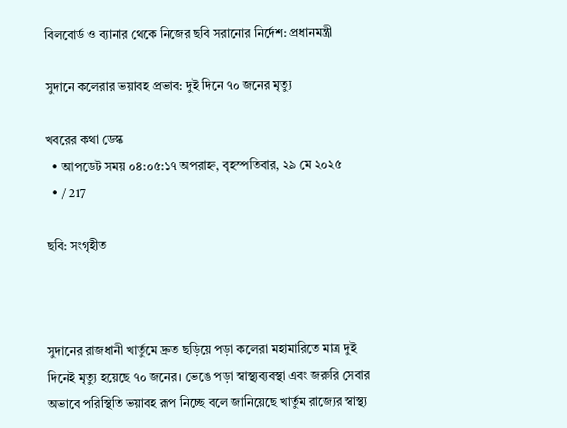বিলবোর্ড ও ব্যানার থেকে নিজের ছবি সরানোর নির্দেশ: প্রধানমন্ত্রী

সুদানে কলেরার ভয়াবহ প্রভাব: দুই দিনে ৭০ জনের মৃত্যু

খবরের কথা ডেস্ক
  • আপডেট সময় ০৪:০৫:১৭ অপরাহ্ন, বৃহস্পতিবার, ২৯ মে ২০২৫
  • / 217

ছবি: সংগৃহীত



সুদানের রাজধানী খার্তুমে দ্রুত ছড়িয়ে পড়া কলেরা মহামারিতে মাত্র দুই দিনেই মৃত্যু হয়েছে ৭০ জনের। ভেঙে পড়া স্বাস্থ্যব্যবস্থা এবং জরুরি সেবার অভাবে পরিস্থিতি ভয়াবহ রূপ নিচ্ছে বলে জানিয়েছে খার্তুম রাজ্যের স্বাস্থ্য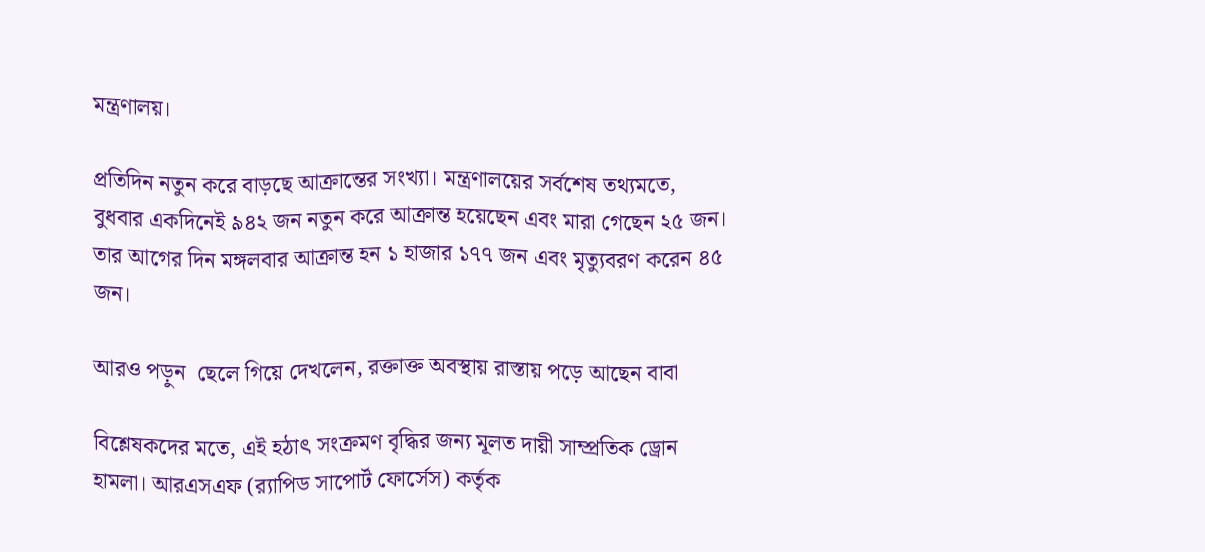মন্ত্রণালয়।

প্রতিদিন নতুন করে বাড়ছে আক্রান্তের সংখ্যা। মন্ত্রণালয়ের সর্বশেষ তথ্যমতে, বুধবার একদিনেই ৯৪২ জন নতুন করে আক্রান্ত হয়েছেন এবং মারা গেছেন ২৫ জন। তার আগের দিন মঙ্গলবার আক্রান্ত হন ১ হাজার ১৭৭ জন এবং মৃত্যুবরণ করেন ৪৫ জন।

আরও পড়ুন  ছেলে গিয়ে দেখলেন, রক্তাক্ত অবস্থায় রাস্তায় পড়ে আছেন বাবা

বিশ্লেষকদের মতে, এই হঠাৎ সংক্রমণ বৃদ্ধির জন্য মূলত দায়ী সাম্প্রতিক ড্রোন হামলা। আরএসএফ (র‍্যাপিড সাপোর্ট ফোর্সেস) কর্তৃক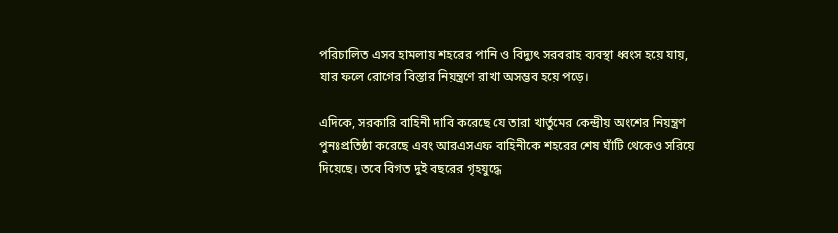পরিচালিত এসব হামলায় শহরের পানি ও বিদ্যুৎ সরবরাহ ব্যবস্থা ধ্বংস হয়ে যায়, যার ফলে রোগের বিস্তার নিয়ন্ত্রণে রাখা অসম্ভব হয়ে পড়ে।

এদিকে, সরকারি বাহিনী দাবি করেছে যে তারা খার্তুমের কেন্দ্রীয় অংশের নিয়ন্ত্রণ পুনঃপ্রতিষ্ঠা করেছে এবং আরএসএফ বাহিনীকে শহরের শেষ ঘাঁটি থেকেও সরিয়ে দিয়েছে। তবে বিগত দুই বছরের গৃহযুদ্ধে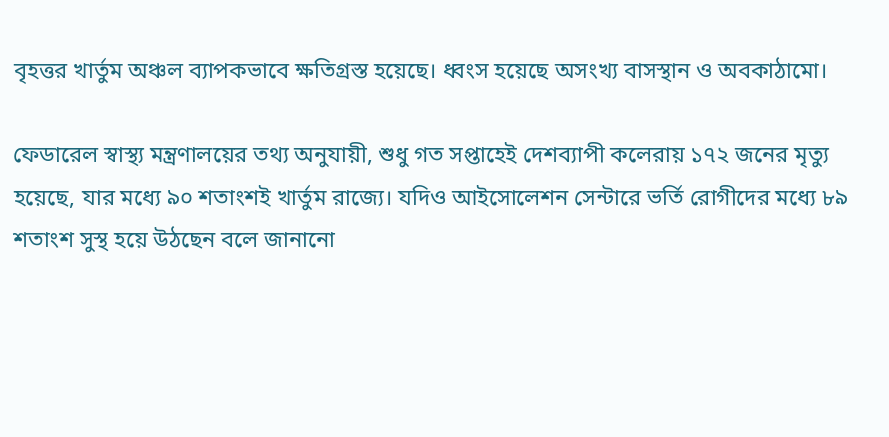বৃহত্তর খার্তুম অঞ্চল ব্যাপকভাবে ক্ষতিগ্রস্ত হয়েছে। ধ্বংস হয়েছে অসংখ্য বাসস্থান ও অবকাঠামো।

ফেডারেল স্বাস্থ্য মন্ত্রণালয়ের তথ্য অনুযায়ী, শুধু গত সপ্তাহেই দেশব্যাপী কলেরায় ১৭২ জনের মৃত্যু হয়েছে, যার মধ্যে ৯০ শতাংশই খার্তুম রাজ্যে। যদিও আইসোলেশন সেন্টারে ভর্তি রোগীদের মধ্যে ৮৯ শতাংশ সুস্থ হয়ে উঠছেন বলে জানানো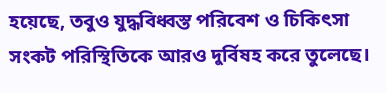হয়েছে, তবুও যুদ্ধবিধ্বস্ত পরিবেশ ও চিকিৎসা সংকট পরিস্থিতিকে আরও দুর্বিষহ করে তুলেছে।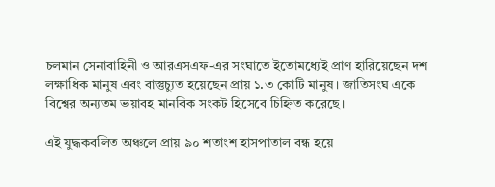চলমান সেনাবাহিনী ও আরএসএফ-এর সংঘাতে ইতোমধ্যেই প্রাণ হারিয়েছেন দশ লক্ষাধিক মানুষ এবং বাস্তুচ্যুত হয়েছেন প্রায় ১.৩ কোটি মানুষ। জাতিসংঘ একে বিশ্বের অন্যতম ভয়াবহ মানবিক সংকট হিসেবে চিহ্নিত করেছে।

এই যুদ্ধকবলিত অঞ্চলে প্রায় ৯০ শতাংশ হাসপাতাল বন্ধ হয়ে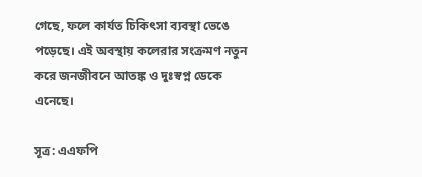গেছে, ফলে কার্যত চিকিৎসা ব্যবস্থা ভেঙে পড়েছে। এই অবস্থায় কলেরার সংক্রমণ নতুন করে জনজীবনে আতঙ্ক ও দুঃস্বপ্ন ডেকে এনেছে।

সূত্র: এএফপি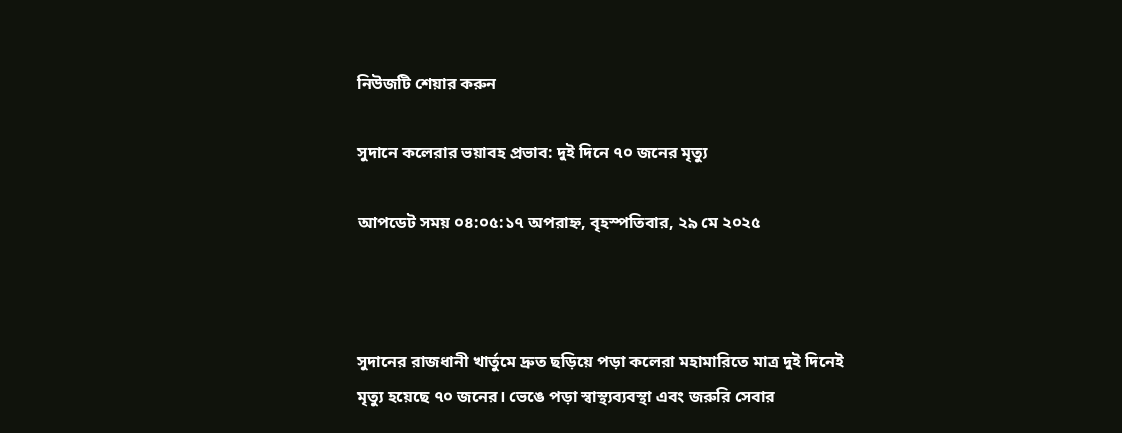নিউজটি শেয়ার করুন

সুদানে কলেরার ভয়াবহ প্রভাব: দুই দিনে ৭০ জনের মৃত্যু

আপডেট সময় ০৪:০৫:১৭ অপরাহ্ন, বৃহস্পতিবার, ২৯ মে ২০২৫



সুদানের রাজধানী খার্তুমে দ্রুত ছড়িয়ে পড়া কলেরা মহামারিতে মাত্র দুই দিনেই মৃত্যু হয়েছে ৭০ জনের। ভেঙে পড়া স্বাস্থ্যব্যবস্থা এবং জরুরি সেবার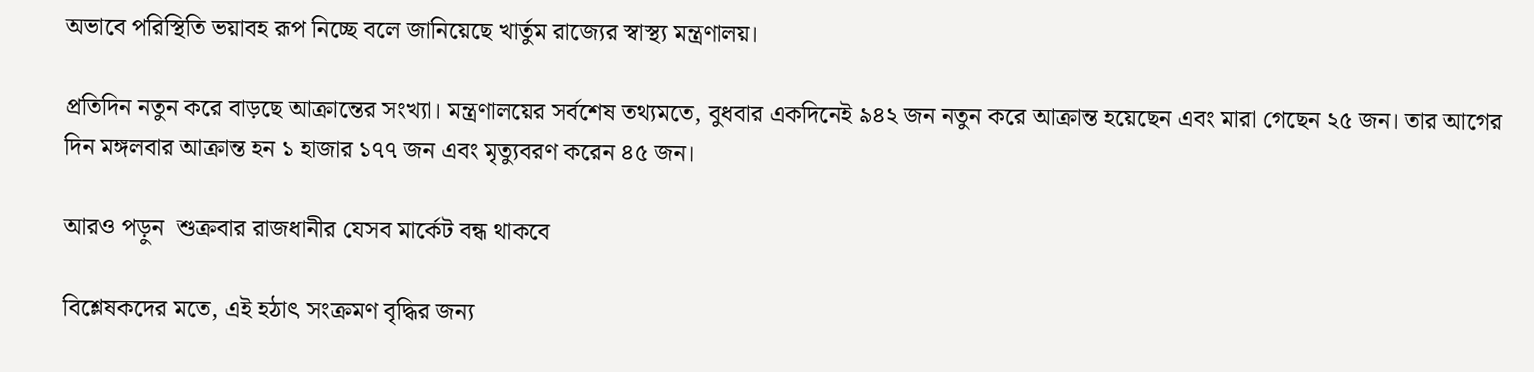অভাবে পরিস্থিতি ভয়াবহ রূপ নিচ্ছে বলে জানিয়েছে খার্তুম রাজ্যের স্বাস্থ্য মন্ত্রণালয়।

প্রতিদিন নতুন করে বাড়ছে আক্রান্তের সংখ্যা। মন্ত্রণালয়ের সর্বশেষ তথ্যমতে, বুধবার একদিনেই ৯৪২ জন নতুন করে আক্রান্ত হয়েছেন এবং মারা গেছেন ২৫ জন। তার আগের দিন মঙ্গলবার আক্রান্ত হন ১ হাজার ১৭৭ জন এবং মৃত্যুবরণ করেন ৪৫ জন।

আরও পড়ুন  শুক্রবার রাজধানীর যেসব মার্কেট বন্ধ থাকবে

বিশ্লেষকদের মতে, এই হঠাৎ সংক্রমণ বৃদ্ধির জন্য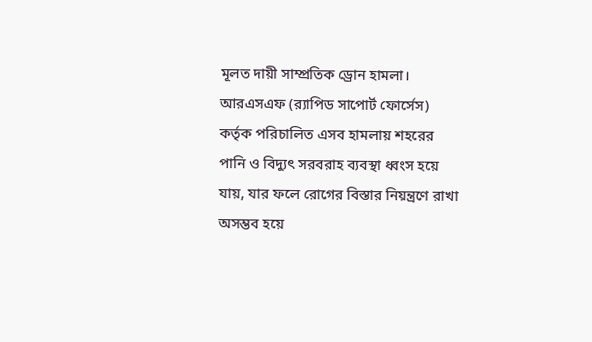মূলত দায়ী সাম্প্রতিক ড্রোন হামলা। আরএসএফ (র‍্যাপিড সাপোর্ট ফোর্সেস) কর্তৃক পরিচালিত এসব হামলায় শহরের পানি ও বিদ্যুৎ সরবরাহ ব্যবস্থা ধ্বংস হয়ে যায়, যার ফলে রোগের বিস্তার নিয়ন্ত্রণে রাখা অসম্ভব হয়ে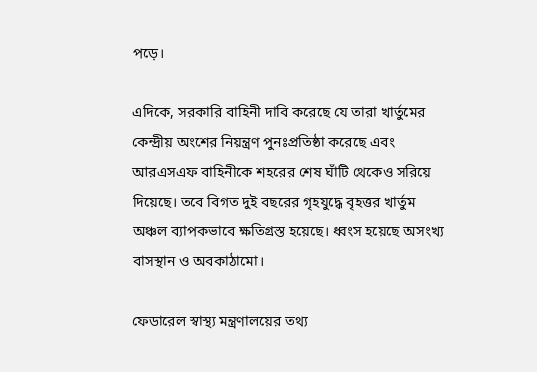পড়ে।

এদিকে, সরকারি বাহিনী দাবি করেছে যে তারা খার্তুমের কেন্দ্রীয় অংশের নিয়ন্ত্রণ পুনঃপ্রতিষ্ঠা করেছে এবং আরএসএফ বাহিনীকে শহরের শেষ ঘাঁটি থেকেও সরিয়ে দিয়েছে। তবে বিগত দুই বছরের গৃহযুদ্ধে বৃহত্তর খার্তুম অঞ্চল ব্যাপকভাবে ক্ষতিগ্রস্ত হয়েছে। ধ্বংস হয়েছে অসংখ্য বাসস্থান ও অবকাঠামো।

ফেডারেল স্বাস্থ্য মন্ত্রণালয়ের তথ্য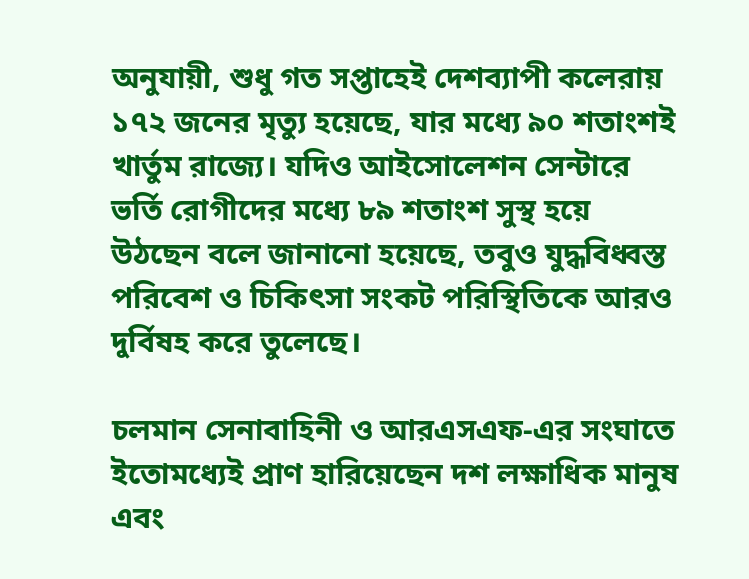অনুযায়ী, শুধু গত সপ্তাহেই দেশব্যাপী কলেরায় ১৭২ জনের মৃত্যু হয়েছে, যার মধ্যে ৯০ শতাংশই খার্তুম রাজ্যে। যদিও আইসোলেশন সেন্টারে ভর্তি রোগীদের মধ্যে ৮৯ শতাংশ সুস্থ হয়ে উঠছেন বলে জানানো হয়েছে, তবুও যুদ্ধবিধ্বস্ত পরিবেশ ও চিকিৎসা সংকট পরিস্থিতিকে আরও দুর্বিষহ করে তুলেছে।

চলমান সেনাবাহিনী ও আরএসএফ-এর সংঘাতে ইতোমধ্যেই প্রাণ হারিয়েছেন দশ লক্ষাধিক মানুষ এবং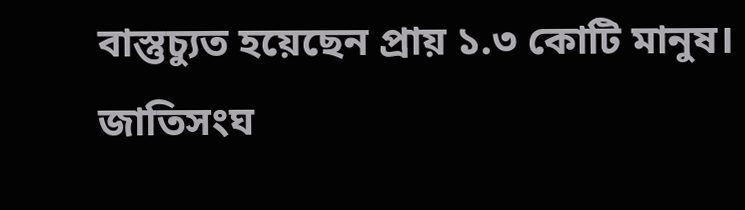বাস্তুচ্যুত হয়েছেন প্রায় ১.৩ কোটি মানুষ। জাতিসংঘ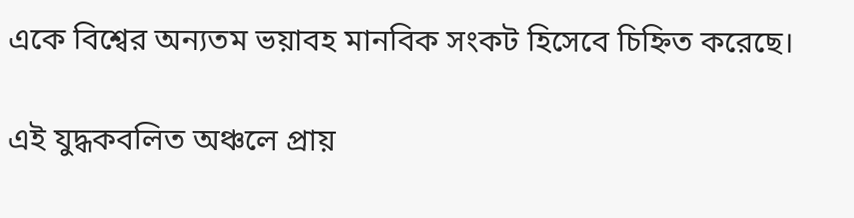একে বিশ্বের অন্যতম ভয়াবহ মানবিক সংকট হিসেবে চিহ্নিত করেছে।

এই যুদ্ধকবলিত অঞ্চলে প্রায়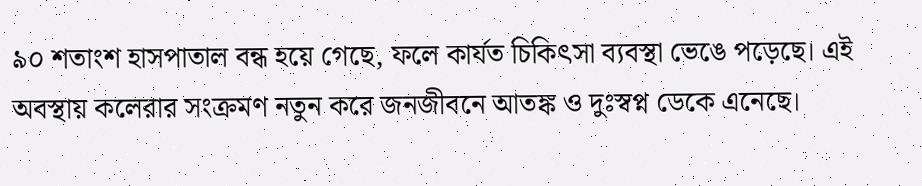৯০ শতাংশ হাসপাতাল বন্ধ হয়ে গেছে, ফলে কার্যত চিকিৎসা ব্যবস্থা ভেঙে পড়েছে। এই অবস্থায় কলেরার সংক্রমণ নতুন করে জনজীবনে আতঙ্ক ও দুঃস্বপ্ন ডেকে এনেছে।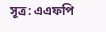সূত্র: এএফপি